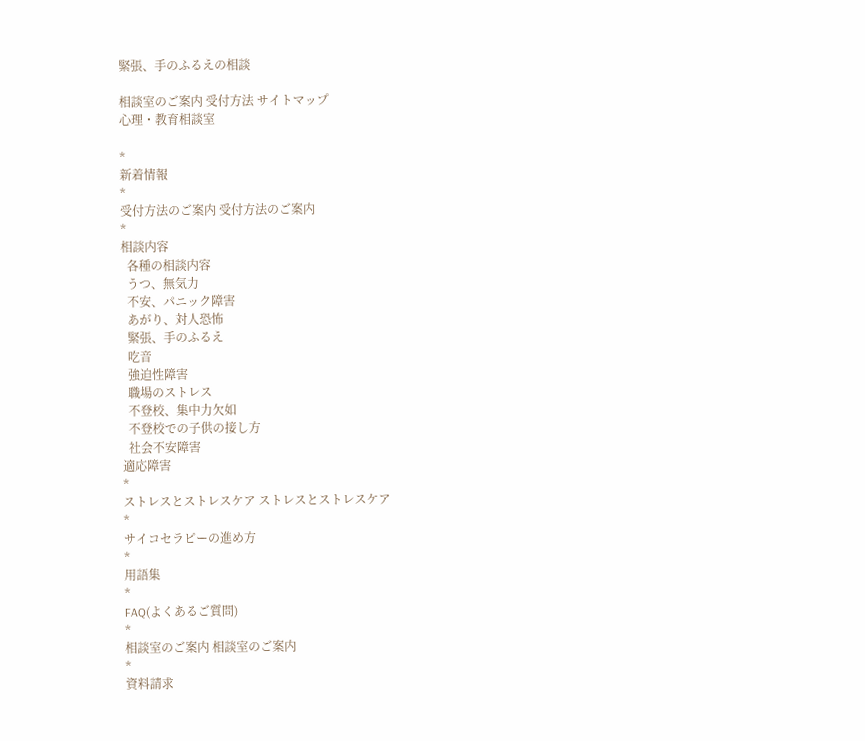緊張、手のふるえの相談

相談室のご案内 受付方法 サイトマップ
心理・教育相談室

*
新着情報
*
受付方法のご案内 受付方法のご案内
*
相談内容
  各種の相談内容
  うつ、無気力
  不安、パニック障害
  あがり、対人恐怖
  緊張、手のふるえ
  吃音
  強迫性障害
  職場のストレス
  不登校、集中力欠如
  不登校での子供の接し方
  社会不安障害
適応障害
*
ストレスとストレスケア ストレスとストレスケア
*
サイコセラピーの進め方
*
用語集
*
FAQ(よくあるご質問)
*
相談室のご案内 相談室のご案内
*
資料請求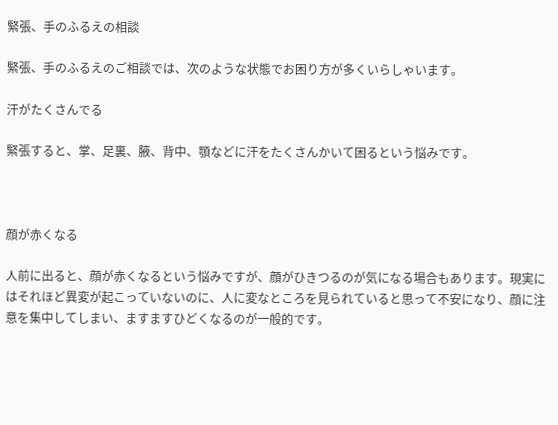緊張、手のふるえの相談

緊張、手のふるえのご相談では、次のような状態でお困り方が多くいらしゃいます。

汗がたくさんでる

緊張すると、掌、足裏、腋、背中、顎などに汗をたくさんかいて困るという悩みです。



顔が赤くなる

人前に出ると、顔が赤くなるという悩みですが、顔がひきつるのが気になる場合もあります。現実にはそれほど異変が起こっていないのに、人に変なところを見られていると思って不安になり、顔に注意を集中してしまい、ますますひどくなるのが一般的です。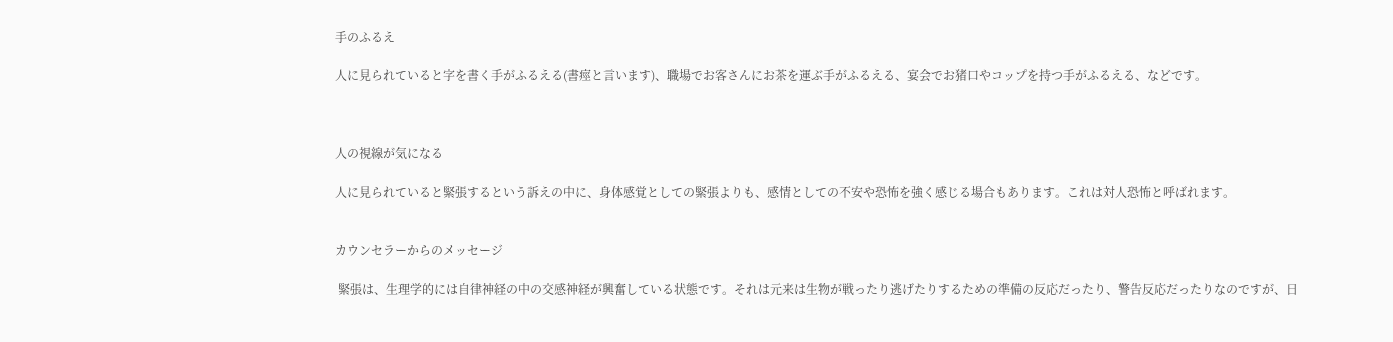手のふるえ

人に見られていると字を書く手がふるえる(書痙と言います)、職場でお客さんにお茶を運ぶ手がふるえる、宴会でお猪口やコップを持つ手がふるえる、などです。



人の視線が気になる

人に見られていると緊張するという訴えの中に、身体感覚としての緊張よりも、感情としての不安や恐怖を強く感じる場合もあります。これは対人恐怖と呼ばれます。


カウンセラーからのメッセージ

 緊張は、生理学的には自律神経の中の交感神経が興奮している状態です。それは元来は生物が戦ったり逃げたりするための準備の反応だったり、警告反応だったりなのですが、日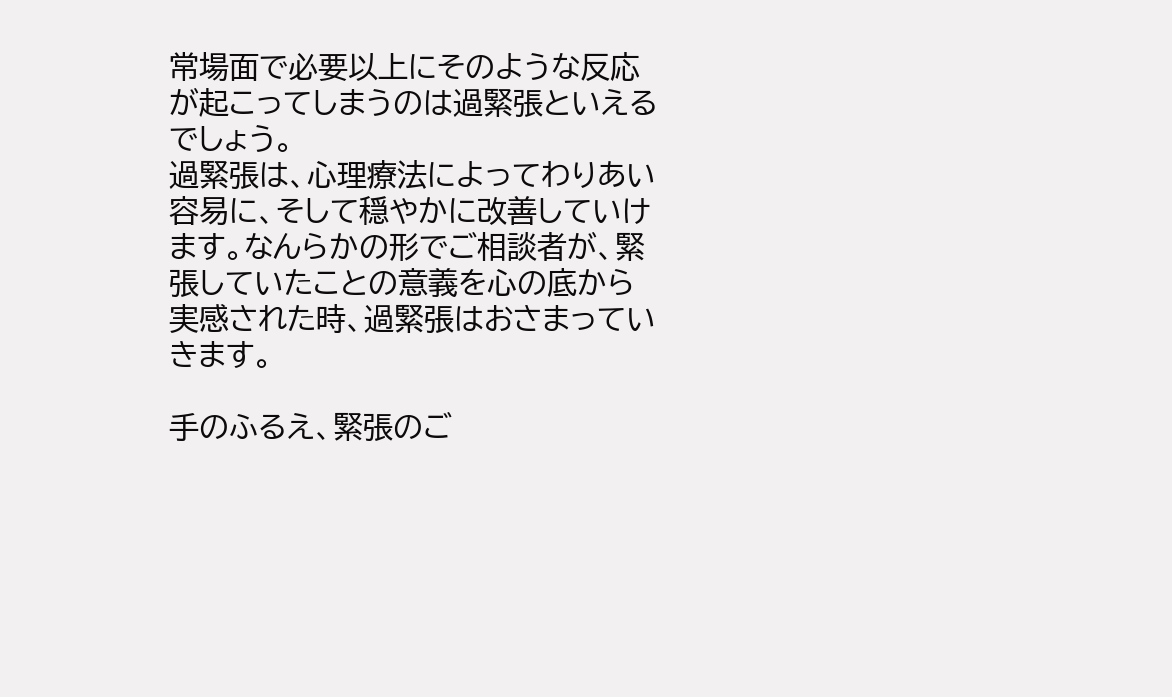常場面で必要以上にそのような反応が起こってしまうのは過緊張といえるでしょう。
過緊張は、心理療法によってわりあい容易に、そして穏やかに改善していけます。なんらかの形でご相談者が、緊張していたことの意義を心の底から実感された時、過緊張はおさまっていきます。

手のふるえ、緊張のご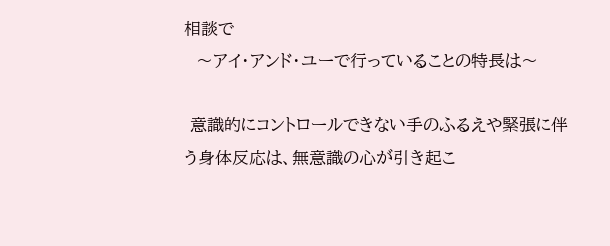相談で
  〜アイ・アンド・ユーで行っていることの特長は〜

 意識的にコントロールできない手のふるえや緊張に伴う身体反応は、無意識の心が引き起こ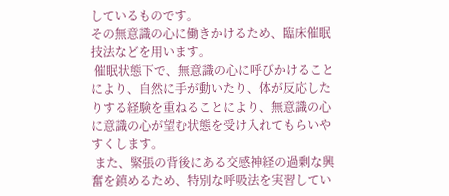しているものです。
その無意識の心に働きかけるため、臨床催眠技法などを用います。
 催眠状態下で、無意識の心に呼びかけることにより、自然に手が動いたり、体が反応したりする経験を重ねることにより、無意識の心に意識の心が望む状態を受け入れてもらいやすくします。
 また、緊張の背後にある交感神経の過剰な興奮を鎮めるため、特別な呼吸法を実習してい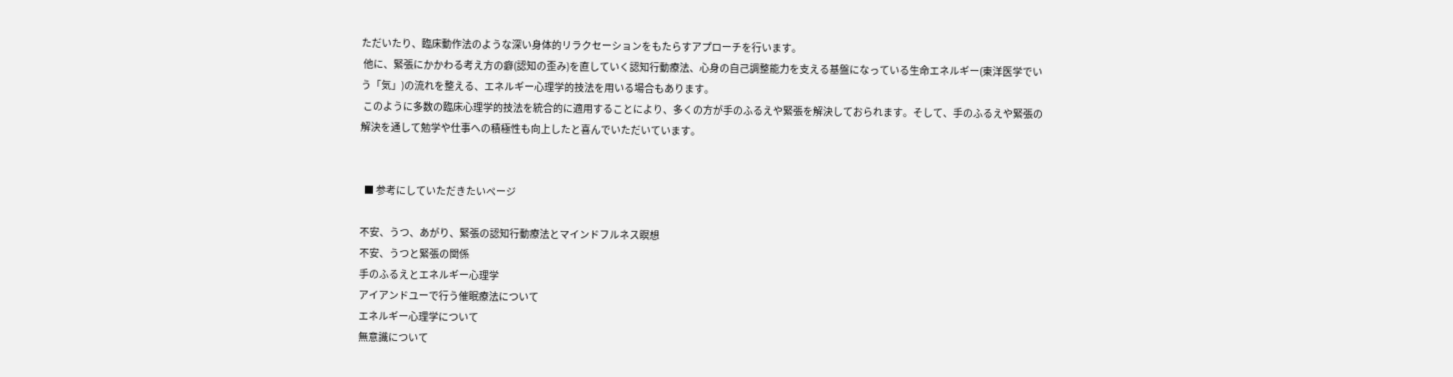ただいたり、臨床動作法のような深い身体的リラクセーションをもたらすアプローチを行います。
 他に、緊張にかかわる考え方の癖(認知の歪み)を直していく認知行動療法、心身の自己調整能力を支える基盤になっている生命エネルギー(東洋医学でいう「気」)の流れを整える、エネルギー心理学的技法を用いる場合もあります。
 このように多数の臨床心理学的技法を統合的に適用することにより、多くの方が手のふるえや緊張を解決しておられます。そして、手のふるえや緊張の解決を通して勉学や仕事への積極性も向上したと喜んでいただいています。


  ■ 参考にしていただきたいページ

不安、うつ、あがり、緊張の認知行動療法とマインドフルネス瞑想
不安、うつと緊張の関係
手のふるえとエネルギー心理学
アイアンドユーで行う催眠療法について
エネルギー心理学について
無意識について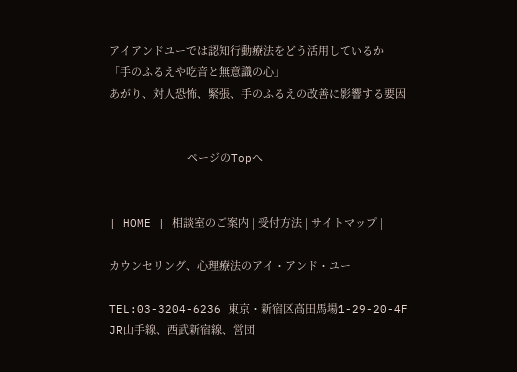アイアンドユーでは認知行動療法をどう活用しているか
「手のふるえや吃音と無意識の心」
あがり、対人恐怖、緊張、手のふるえの改善に影響する要因


                          ページのTopへ


| HOME | 相談室のご案内 | 受付方法 | サイトマップ |

カウンセリング、心理療法のアイ・アンド・ユー

TEL:03-3204-6236 東京・新宿区高田馬場1-29-20-4F
JR山手線、西武新宿線、営団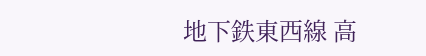地下鉄東西線 高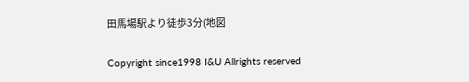田馬場駅より徒歩3分(地図

Copyright since1998 I&U Allrights reserved